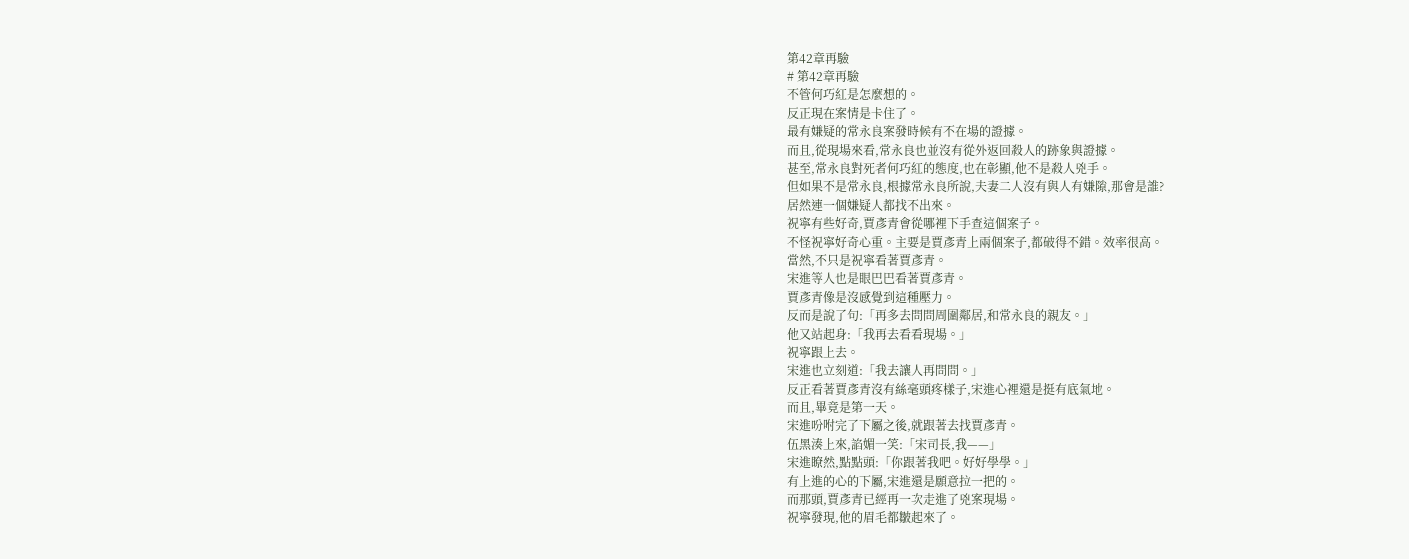第42章再驗
# 第42章再驗
不管何巧紅是怎麼想的。
反正現在案情是卡住了。
最有嫌疑的常永良案發時候有不在場的證據。
而且,從現場來看,常永良也並沒有從外返回殺人的跡象與證據。
甚至,常永良對死者何巧紅的態度,也在彰顯,他不是殺人兇手。
但如果不是常永良,根據常永良所說,夫妻二人沒有與人有嫌隙,那會是誰?
居然連一個嫌疑人都找不出來。
祝寧有些好奇,賈彥青會從哪裡下手查這個案子。
不怪祝寧好奇心重。主要是賈彥青上兩個案子,都破得不錯。效率很高。
當然,不只是祝寧看著賈彥青。
宋進等人也是眼巴巴看著賈彥青。
賈彥青像是沒感覺到這種壓力。
反而是說了句:「再多去問問周圍鄰居,和常永良的親友。」
他又站起身:「我再去看看現場。」
祝寧跟上去。
宋進也立刻道:「我去讓人再問問。」
反正看著賈彥青沒有絲毫頭疼樣子,宋進心裡還是挺有底氣地。
而且,畢竟是第一天。
宋進吩咐完了下屬之後,就跟著去找賈彥青。
伍黑湊上來,諂媚一笑:「宋司長,我——」
宋進瞭然,點點頭:「你跟著我吧。好好學學。」
有上進的心的下屬,宋進還是願意拉一把的。
而那頭,賈彥青已經再一次走進了兇案現場。
祝寧發現,他的眉毛都皺起來了。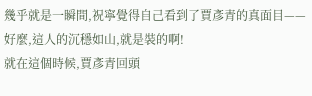幾乎就是一瞬間,祝寧覺得自己看到了賈彥青的真面目——好麼,這人的沉穩如山,就是裝的啊!
就在這個時候,賈彥青回頭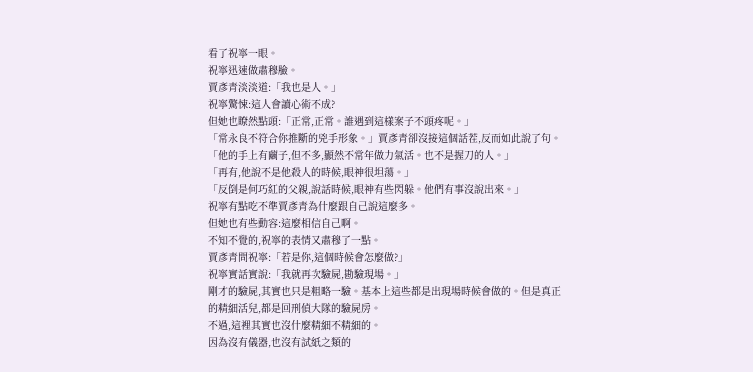看了祝寧一眼。
祝寧迅速做肅穆臉。
賈彥青淡淡道:「我也是人。」
祝寧驚悚:這人會讀心術不成?
但她也瞭然點頭:「正常,正常。誰遇到這樣案子不頭疼呢。」
「常永良不符合你推斷的兇手形象。」賈彥青卻沒接這個話茬,反而如此說了句。「他的手上有繭子,但不多,顯然不常年做力氣活。也不是握刀的人。」
「再有,他說不是他殺人的時候,眼神很坦蕩。」
「反倒是何巧紅的父親,說話時候,眼神有些閃躲。他們有事沒說出來。」
祝寧有點吃不準賈彥青為什麼跟自己說這麼多。
但她也有些動容:這麼相信自己啊。
不知不覺的,祝寧的表情又肅穆了一點。
賈彥青問祝寧:「若是你,這個時候會怎麼做?」
祝寧實話實說:「我就再次驗屍,勘驗現場。」
剛才的驗屍,其實也只是粗略一驗。基本上這些都是出現場時候會做的。但是真正的精細活兒,都是回刑偵大隊的驗屍房。
不過,這裡其實也沒什麼精細不精細的。
因為沒有儀器,也沒有試紙之類的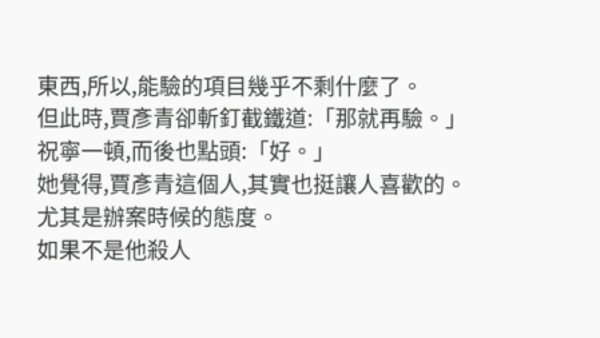東西,所以,能驗的項目幾乎不剩什麼了。
但此時,賈彥青卻斬釘截鐵道:「那就再驗。」
祝寧一頓,而後也點頭:「好。」
她覺得,賈彥青這個人,其實也挺讓人喜歡的。
尤其是辦案時候的態度。
如果不是他殺人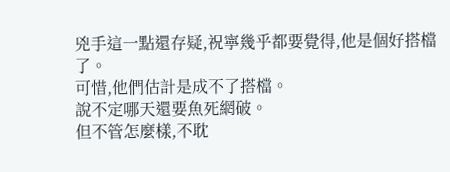兇手這一點還存疑,祝寧幾乎都要覺得,他是個好搭檔了。
可惜,他們估計是成不了搭檔。
說不定哪天還要魚死網破。
但不管怎麼樣,不耽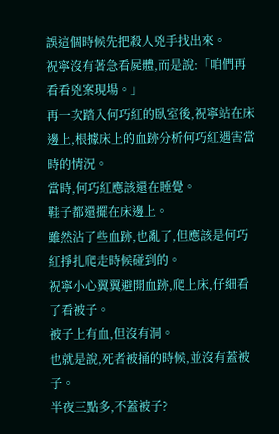誤這個時候先把殺人兇手找出來。
祝寧沒有著急看屍體,而是說:「咱們再看看兇案現場。」
再一次踏入何巧紅的臥室後,祝寧站在床邊上,根據床上的血跡分析何巧紅遇害當時的情況。
當時,何巧紅應該還在睡覺。
鞋子都還擺在床邊上。
雖然沾了些血跡,也亂了,但應該是何巧紅掙扎爬走時候碰到的。
祝寧小心翼翼避開血跡,爬上床,仔細看了看被子。
被子上有血,但沒有洞。
也就是說,死者被捅的時候,並沒有蓋被子。
半夜三點多,不蓋被子?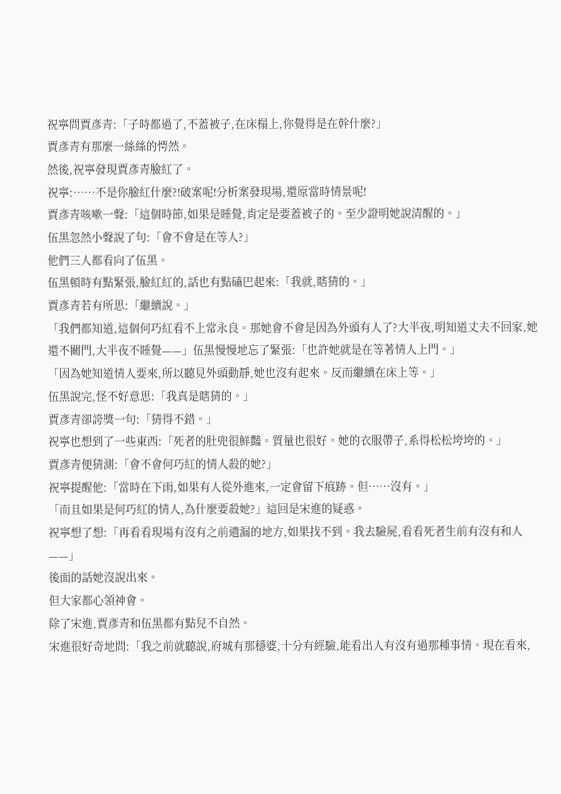祝寧問賈彥青:「子時都過了,不蓋被子,在床榻上,你覺得是在幹什麼?」
賈彥青有那麼一絲絲的愕然。
然後,祝寧發現賈彥青臉紅了。
祝寧:……不是你臉紅什麼?!破案呢!分析案發現場,還原當時情景呢!
賈彥青咳嗽一聲:「這個時節,如果是睡覺,肯定是要蓋被子的。至少證明她說清醒的。」
伍黑忽然小聲說了句:「會不會是在等人?」
他們三人都看向了伍黑。
伍黑頓時有點緊張,臉紅紅的,話也有點磕巴起來:「我就,瞎猜的。」
賈彥青若有所思:「繼續說。」
「我們都知道,這個何巧紅看不上常永良。那她會不會是因為外頭有人了?大半夜,明知道丈夫不回家,她還不關門,大半夜不睡覺——」伍黑慢慢地忘了緊張:「也許她就是在等著情人上門。」
「因為她知道情人要來,所以聽見外頭動靜,她也沒有起來。反而繼續在床上等。」
伍黑說完,怪不好意思:「我真是瞎猜的。」
賈彥青卻誇獎一句:「猜得不錯。」
祝寧也想到了一些東西:「死者的肚兜很鮮豔。質量也很好。她的衣服帶子,系得松松垮垮的。」
賈彥青便猜測:「會不會何巧紅的情人殺的她?」
祝寧提醒他:「當時在下雨,如果有人從外進來,一定會留下痕跡。但……沒有。」
「而且如果是何巧紅的情人,為什麼要殺她?」這回是宋進的疑惑。
祝寧想了想:「再看看現場有沒有之前遺漏的地方,如果找不到。我去驗屍,看看死者生前有沒有和人——」
後面的話她沒說出來。
但大家都心領神會。
除了宋進,賈彥青和伍黑都有點兒不自然。
宋進很好奇地問:「我之前就聽說,府城有那穩婆,十分有經驗,能看出人有沒有過那種事情。現在看來,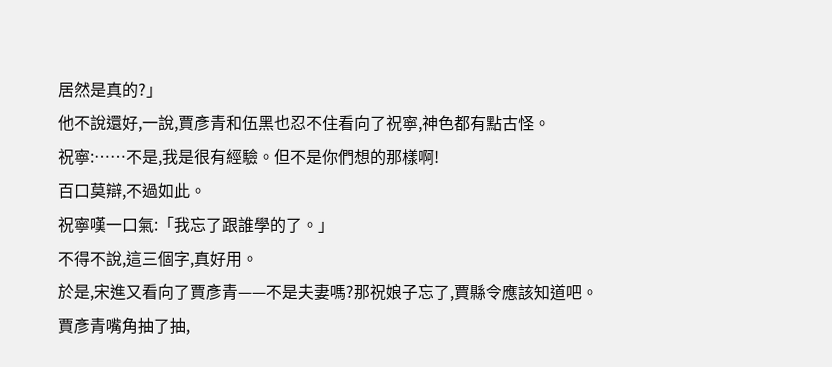居然是真的?」
他不說還好,一說,賈彥青和伍黑也忍不住看向了祝寧,神色都有點古怪。
祝寧:……不是,我是很有經驗。但不是你們想的那樣啊!
百口莫辯,不過如此。
祝寧嘆一口氣:「我忘了跟誰學的了。」
不得不說,這三個字,真好用。
於是,宋進又看向了賈彥青——不是夫妻嗎?那祝娘子忘了,賈縣令應該知道吧。
賈彥青嘴角抽了抽,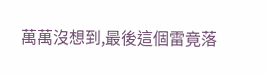萬萬沒想到,最後這個雷竟落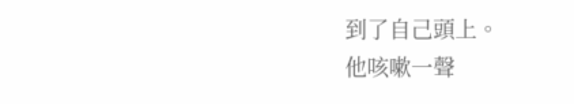到了自己頭上。
他咳嗽一聲